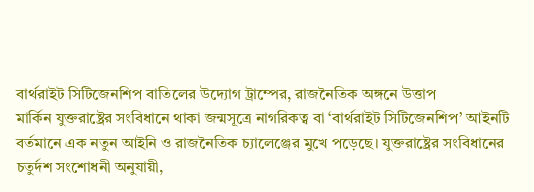বার্থরাইট সিটিজেনশিপ বাতিলের উদ্যোগ ট্রাম্পের, রাজনৈতিক অঙ্গনে উত্তাপ
মার্কিন যুক্তরাষ্ট্রের সংবিধানে থাকা জন্মসূত্রে নাগরিকত্ব বা ‘বার্থরাইট সিটিজেনশিপ’ আইনটি বর্তমানে এক নতুন আইনি ও রাজনৈতিক চ্যালেঞ্জের মুখে পড়েছে। যুক্তরাষ্ট্রের সংবিধানের চতুর্দশ সংশোধনী অনুযায়ী,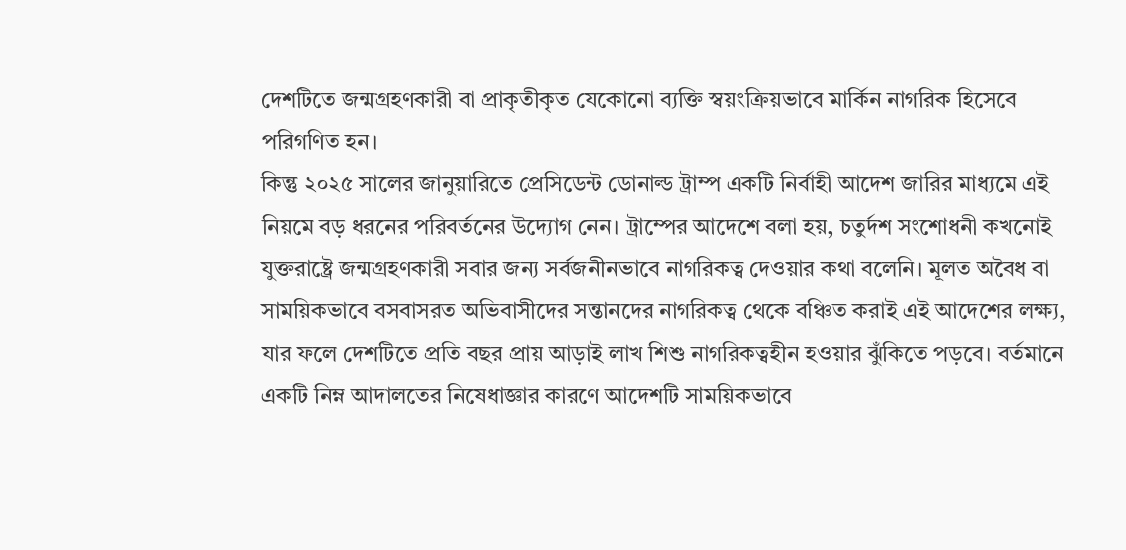দেশটিতে জন্মগ্রহণকারী বা প্রাকৃতীকৃত যেকোনো ব্যক্তি স্বয়ংক্রিয়ভাবে মার্কিন নাগরিক হিসেবে পরিগণিত হন।
কিন্তু ২০২৫ সালের জানুয়ারিতে প্রেসিডেন্ট ডোনাল্ড ট্রাম্প একটি নির্বাহী আদেশ জারির মাধ্যমে এই নিয়মে বড় ধরনের পরিবর্তনের উদ্যোগ নেন। ট্রাম্পের আদেশে বলা হয়, চতুর্দশ সংশোধনী কখনোই যুক্তরাষ্ট্রে জন্মগ্রহণকারী সবার জন্য সর্বজনীনভাবে নাগরিকত্ব দেওয়ার কথা বলেনি। মূলত অবৈধ বা সাময়িকভাবে বসবাসরত অভিবাসীদের সন্তানদের নাগরিকত্ব থেকে বঞ্চিত করাই এই আদেশের লক্ষ্য, যার ফলে দেশটিতে প্রতি বছর প্রায় আড়াই লাখ শিশু নাগরিকত্বহীন হওয়ার ঝুঁকিতে পড়বে। বর্তমানে একটি নিম্ন আদালতের নিষেধাজ্ঞার কারণে আদেশটি সাময়িকভাবে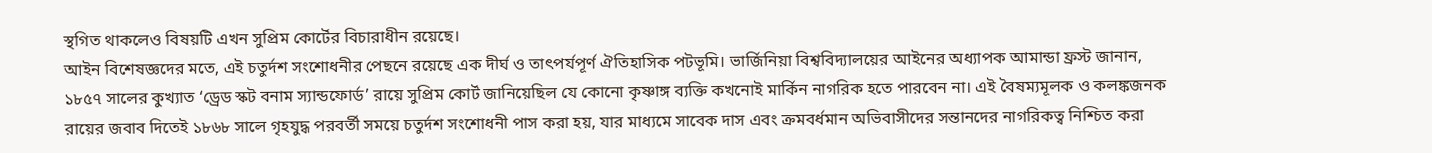স্থগিত থাকলেও বিষয়টি এখন সুপ্রিম কোর্টের বিচারাধীন রয়েছে।
আইন বিশেষজ্ঞদের মতে, এই চতুর্দশ সংশোধনীর পেছনে রয়েছে এক দীর্ঘ ও তাৎপর্যপূর্ণ ঐতিহাসিক পটভূমি। ভার্জিনিয়া বিশ্ববিদ্যালয়ের আইনের অধ্যাপক আমান্ডা ফ্রস্ট জানান, ১৮৫৭ সালের কুখ্যাত ‘ড্রেড স্কট বনাম স্যান্ডফোর্ড’ রায়ে সুপ্রিম কোর্ট জানিয়েছিল যে কোনো কৃষ্ণাঙ্গ ব্যক্তি কখনোই মার্কিন নাগরিক হতে পারবেন না। এই বৈষম্যমূলক ও কলঙ্কজনক রায়ের জবাব দিতেই ১৮৬৮ সালে গৃহযুদ্ধ পরবর্তী সময়ে চতুর্দশ সংশোধনী পাস করা হয়, যার মাধ্যমে সাবেক দাস এবং ক্রমবর্ধমান অভিবাসীদের সন্তানদের নাগরিকত্ব নিশ্চিত করা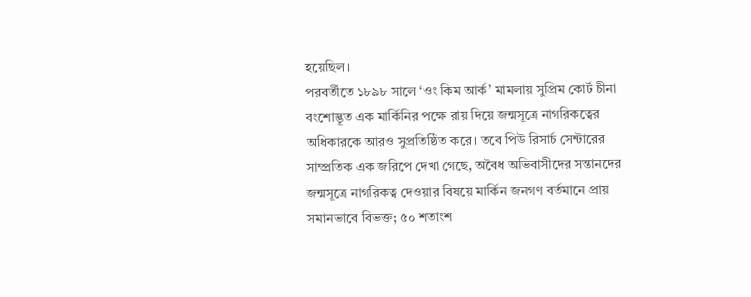হয়েছিল।
পরবর্তীতে ১৮৯৮ সালে ‘ওং কিম আর্ক’ মামলায় সুপ্রিম কোর্ট চীনা বংশোদ্ভূত এক মার্কিনির পক্ষে রায় দিয়ে জন্মসূত্রে নাগরিকত্বের অধিকারকে আরও সুপ্রতিষ্ঠিত করে। তবে পিউ রিসার্চ সেন্টারের সাম্প্রতিক এক জরিপে দেখা গেছে, অবৈধ অভিবাসীদের সন্তানদের জন্মসূত্রে নাগরিকত্ব দেওয়ার বিষয়ে মার্কিন জনগণ বর্তমানে প্রায় সমানভাবে বিভক্ত; ৫০ শতাংশ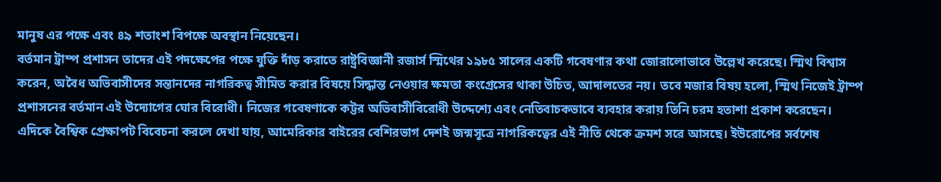মানুষ এর পক্ষে এবং ৪৯ শতাংশ বিপক্ষে অবস্থান নিয়েছেন।
বর্তমান ট্রাম্প প্রশাসন তাদের এই পদক্ষেপের পক্ষে যুক্তি দাঁড় করাতে রাষ্ট্রবিজ্ঞানী রজার্স স্মিথের ১৯৮৫ সালের একটি গবেষণার কথা জোরালোভাবে উল্লেখ করেছে। স্মিথ বিশ্বাস করেন, অবৈধ অভিবাসীদের সন্তানদের নাগরিকত্ব সীমিত করার বিষয়ে সিদ্ধান্ত নেওয়ার ক্ষমতা কংগ্রেসের থাকা উচিত, আদালতের নয়। তবে মজার বিষয় হলো, স্মিথ নিজেই ট্রাম্প প্রশাসনের বর্তমান এই উদ্যোগের ঘোর বিরোধী। নিজের গবেষণাকে কট্টর অভিবাসীবিরোধী উদ্দেশ্যে এবং নেতিবাচকভাবে ব্যবহার করায় তিনি চরম হতাশা প্রকাশ করেছেন।
এদিকে বৈশ্বিক প্রেক্ষাপট বিবেচনা করলে দেখা যায়, আমেরিকার বাইরের বেশিরভাগ দেশই জন্মসূত্রে নাগরিকত্বের এই নীতি থেকে ক্রমশ সরে আসছে। ইউরোপের সর্বশেষ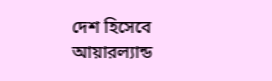দেশ হিসেবে আয়ারল্যান্ড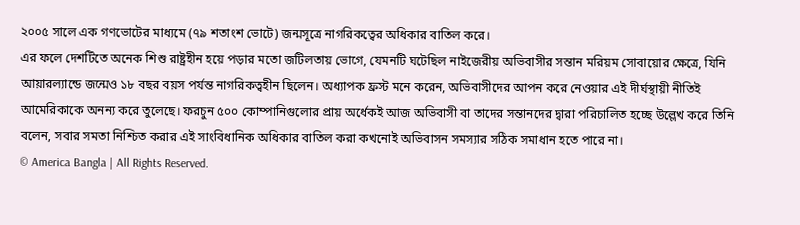২০০৫ সালে এক গণভোটের মাধ্যমে (৭৯ শতাংশ ভোটে) জন্মসূত্রে নাগরিকত্বের অধিকার বাতিল করে।
এর ফলে দেশটিতে অনেক শিশু রাষ্ট্রহীন হয়ে পড়ার মতো জটিলতায় ভোগে, যেমনটি ঘটেছিল নাইজেরীয় অভিবাসীর সন্তান মরিয়ম সোবায়োর ক্ষেত্রে, যিনি আয়ারল্যান্ডে জন্মেও ১৮ বছর বয়স পর্যন্ত নাগরিকত্বহীন ছিলেন। অধ্যাপক ফ্রস্ট মনে করেন, অভিবাসীদের আপন করে নেওয়ার এই দীর্ঘস্থায়ী নীতিই আমেরিকাকে অনন্য করে তুলেছে। ফরচুন ৫০০ কোম্পানিগুলোর প্রায় অর্ধেকই আজ অভিবাসী বা তাদের সন্তানদের দ্বারা পরিচালিত হচ্ছে উল্লেখ করে তিনি বলেন, সবার সমতা নিশ্চিত করার এই সাংবিধানিক অধিকার বাতিল করা কখনোই অভিবাসন সমস্যার সঠিক সমাধান হতে পারে না।
© America Bangla | All Rights Reserved.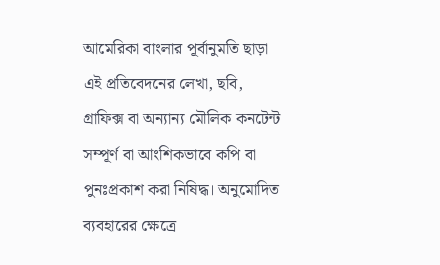আমেরিকা বাংলার পূর্বানুমতি ছাড়া এই প্রতিবেদনের লেখা, ছবি, গ্রাফিক্স বা অন্যান্য মৌলিক কনটেন্ট সম্পূর্ণ বা আংশিকভাবে কপি বা পুনঃপ্রকাশ করা নিষিদ্ধ। অনুমোদিত ব্যবহারের ক্ষেত্রে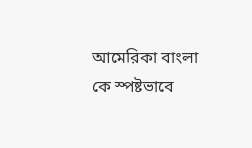আমেরিকা বাংলা কে স্পষ্টভাবে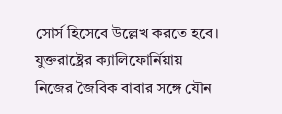সোর্স হিসেবে উল্লেখ করতে হবে।
যুক্তরাষ্ট্রের ক্যালিফোর্নিয়ায় নিজের জৈবিক বাবার সঙ্গে যৌন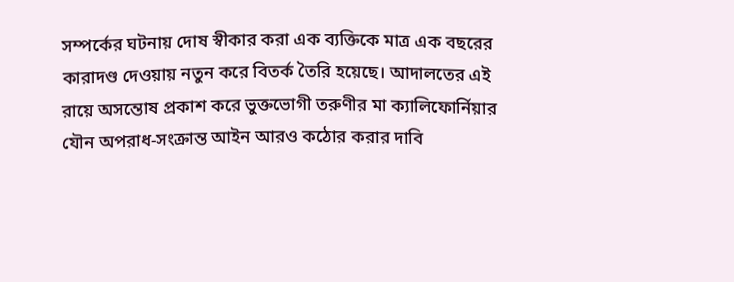সম্পর্কের ঘটনায় দোষ স্বীকার করা এক ব্যক্তিকে মাত্র এক বছরের কারাদণ্ড দেওয়ায় নতুন করে বিতর্ক তৈরি হয়েছে। আদালতের এই রায়ে অসন্তোষ প্রকাশ করে ভুক্তভোগী তরুণীর মা ক্যালিফোর্নিয়ার যৌন অপরাধ-সংক্রান্ত আইন আরও কঠোর করার দাবি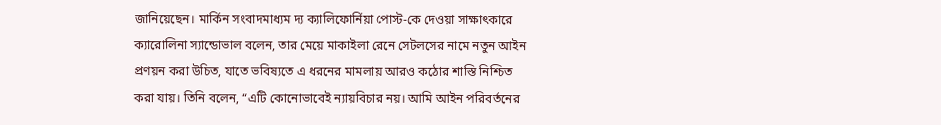জানিয়েছেন। মার্কিন সংবাদমাধ্যম দ্য ক্যালিফোর্নিয়া পোস্ট-কে দেওয়া সাক্ষাৎকারে ক্যারোলিনা স্যান্ডোভাল বলেন, তার মেয়ে মাকাইলা রেনে সেটলসের নামে নতুন আইন প্রণয়ন করা উচিত, যাতে ভবিষ্যতে এ ধরনের মামলায় আরও কঠোর শাস্তি নিশ্চিত করা যায়। তিনি বলেন, “এটি কোনোভাবেই ন্যায়বিচার নয়। আমি আইন পরিবর্তনের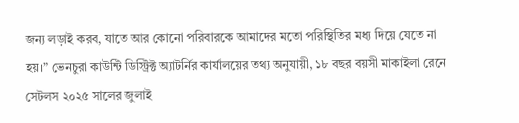জন্য লড়াই করব, যাতে আর কোনো পরিবারকে আমাদের মতো পরিস্থিতির মধ্য দিয়ে যেতে না হয়।” ভেনচুরা কাউন্টি ডিস্ট্রিক্ট অ্যাটর্নির কার্যালয়ের তথ্য অনুযায়ী, ১৮ বছর বয়সী মাকাইলা রেনে সেটলস ২০২৫ সালের জুলাই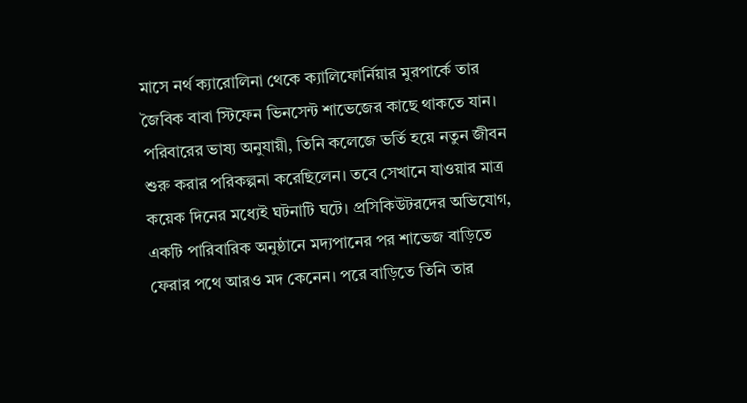মাসে নর্থ ক্যারোলিনা থেকে ক্যালিফোর্নিয়ার মুরপার্কে তার জৈবিক বাবা স্টিফেন ভিনসেন্ট শাভেজের কাছে থাকতে যান। পরিবারের ভাষ্য অনুযায়ী, তিনি কলেজে ভর্তি হয়ে নতুন জীবন শুরু করার পরিকল্পনা করেছিলেন। তবে সেখানে যাওয়ার মাত্র কয়েক দিনের মধ্যেই ঘটনাটি ঘটে। প্রসিকিউটরদের অভিযোগ, একটি পারিবারিক অনুষ্ঠানে মদ্যপানের পর শাভেজ বাড়িতে ফেরার পথে আরও মদ কেনেন। পরে বাড়িতে তিনি তার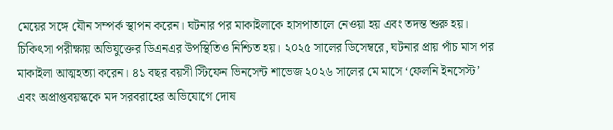মেয়ের সঙ্গে যৌন সম্পর্ক স্থাপন করেন। ঘটনার পর মাকাইলাকে হাসপাতালে নেওয়া হয় এবং তদন্ত শুরু হয়। চিকিৎসা পরীক্ষায় অভিযুক্তের ডিএনএর উপস্থিতিও নিশ্চিত হয়। ২০২৫ সালের ডিসেম্বরে, ঘটনার প্রায় পাঁচ মাস পর মাকাইলা আত্মহত্যা করেন। ৪১ বছর বয়সী স্টিফেন ভিনসেন্ট শাভেজ ২০২৬ সালের মে মাসে ‘ফেলনি ইনসেস্ট’ এবং অপ্রাপ্তবয়স্ককে মদ সরবরাহের অভিযোগে দোষ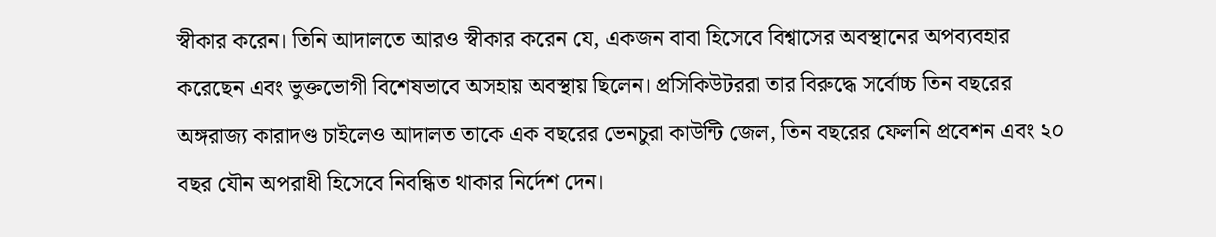স্বীকার করেন। তিনি আদালতে আরও স্বীকার করেন যে, একজন বাবা হিসেবে বিশ্বাসের অবস্থানের অপব্যবহার করেছেন এবং ভুক্তভোগী বিশেষভাবে অসহায় অবস্থায় ছিলেন। প্রসিকিউটররা তার বিরুদ্ধে সর্বোচ্চ তিন বছরের অঙ্গরাজ্য কারাদণ্ড চাইলেও আদালত তাকে এক বছরের ভেনচুরা কাউন্টি জেল, তিন বছরের ফেলনি প্রবেশন এবং ২০ বছর যৌন অপরাধী হিসেবে নিবন্ধিত থাকার নির্দেশ দেন।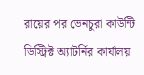রায়ের পর ভেনচুরা কাউন্টি ডিস্ট্রিক্ট অ্যাটর্নির কার্যালয়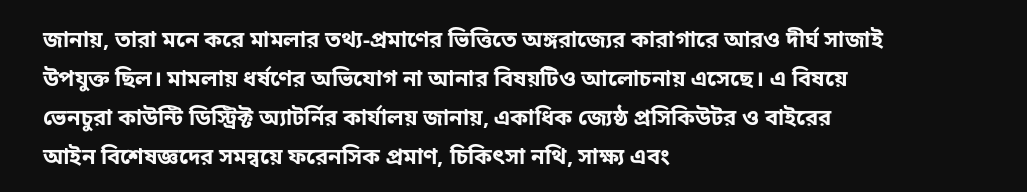জানায়, তারা মনে করে মামলার তথ্য-প্রমাণের ভিত্তিতে অঙ্গরাজ্যের কারাগারে আরও দীর্ঘ সাজাই উপযুক্ত ছিল। মামলায় ধর্ষণের অভিযোগ না আনার বিষয়টিও আলোচনায় এসেছে। এ বিষয়ে ভেনচুরা কাউন্টি ডিস্ট্রিক্ট অ্যাটর্নির কার্যালয় জানায়, একাধিক জ্যেষ্ঠ প্রসিকিউটর ও বাইরের আইন বিশেষজ্ঞদের সমন্বয়ে ফরেনসিক প্রমাণ, চিকিৎসা নথি, সাক্ষ্য এবং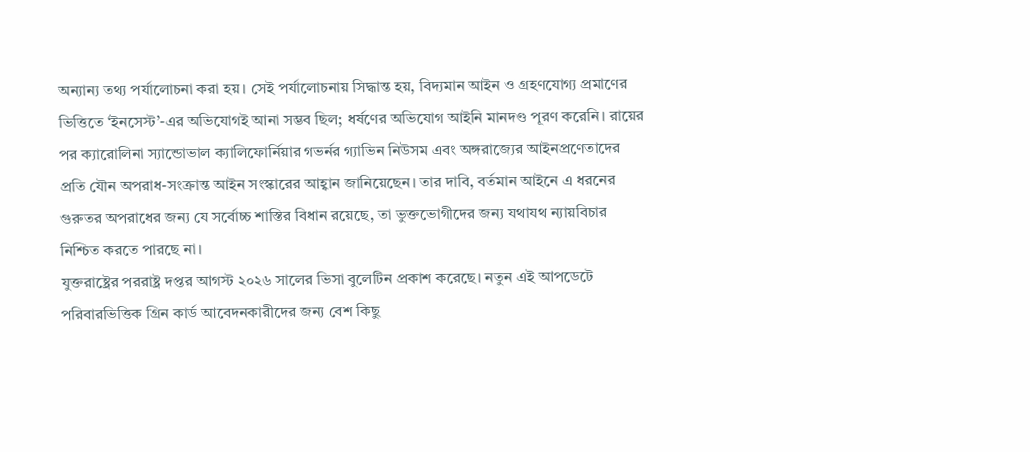অন্যান্য তথ্য পর্যালোচনা করা হয়। সেই পর্যালোচনায় সিদ্ধান্ত হয়, বিদ্যমান আইন ও গ্রহণযোগ্য প্রমাণের ভিত্তিতে ‘ইনসেস্ট’-এর অভিযোগই আনা সম্ভব ছিল; ধর্ষণের অভিযোগ আইনি মানদণ্ড পূরণ করেনি। রায়ের পর ক্যারোলিনা স্যান্ডোভাল ক্যালিফোর্নিয়ার গভর্নর গ্যাভিন নিউসম এবং অঙ্গরাজ্যের আইনপ্রণেতাদের প্রতি যৌন অপরাধ-সংক্রান্ত আইন সংস্কারের আহ্বান জানিয়েছেন। তার দাবি, বর্তমান আইনে এ ধরনের গুরুতর অপরাধের জন্য যে সর্বোচ্চ শাস্তির বিধান রয়েছে, তা ভুক্তভোগীদের জন্য যথাযথ ন্যায়বিচার নিশ্চিত করতে পারছে না।
যুক্তরাষ্ট্রের পররাষ্ট্র দপ্তর আগস্ট ২০২৬ সালের ভিসা বুলেটিন প্রকাশ করেছে। নতুন এই আপডেটে পরিবারভিত্তিক গ্রিন কার্ড আবেদনকারীদের জন্য বেশ কিছু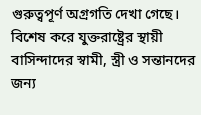গুরুত্বপূর্ণ অগ্রগতি দেখা গেছে। বিশেষ করে যুক্তরাষ্ট্রের স্থায়ী বাসিন্দাদের স্বামী, স্ত্রী ও সন্তানদের জন্য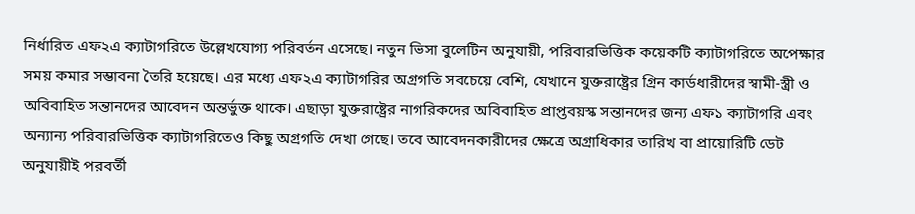নির্ধারিত এফ২এ ক্যাটাগরিতে উল্লেখযোগ্য পরিবর্তন এসেছে। নতুন ভিসা বুলেটিন অনুযায়ী, পরিবারভিত্তিক কয়েকটি ক্যাটাগরিতে অপেক্ষার সময় কমার সম্ভাবনা তৈরি হয়েছে। এর মধ্যে এফ২এ ক্যাটাগরির অগ্রগতি সবচেয়ে বেশি, যেখানে যুক্তরাষ্ট্রের গ্রিন কার্ডধারীদের স্বামী-স্ত্রী ও অবিবাহিত সন্তানদের আবেদন অন্তর্ভুক্ত থাকে। এছাড়া যুক্তরাষ্ট্রের নাগরিকদের অবিবাহিত প্রাপ্তবয়স্ক সন্তানদের জন্য এফ১ ক্যাটাগরি এবং অন্যান্য পরিবারভিত্তিক ক্যাটাগরিতেও কিছু অগ্রগতি দেখা গেছে। তবে আবেদনকারীদের ক্ষেত্রে অগ্রাধিকার তারিখ বা প্রায়োরিটি ডেট অনুযায়ীই পরবর্তী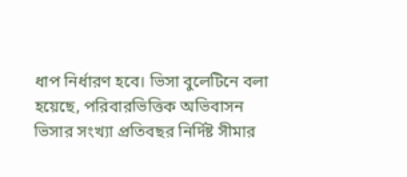ধাপ নির্ধারণ হবে। ভিসা বুলেটিনে বলা হয়েছে, পরিবারভিত্তিক অভিবাসন ভিসার সংখ্যা প্রতিবছর নির্দিষ্ট সীমার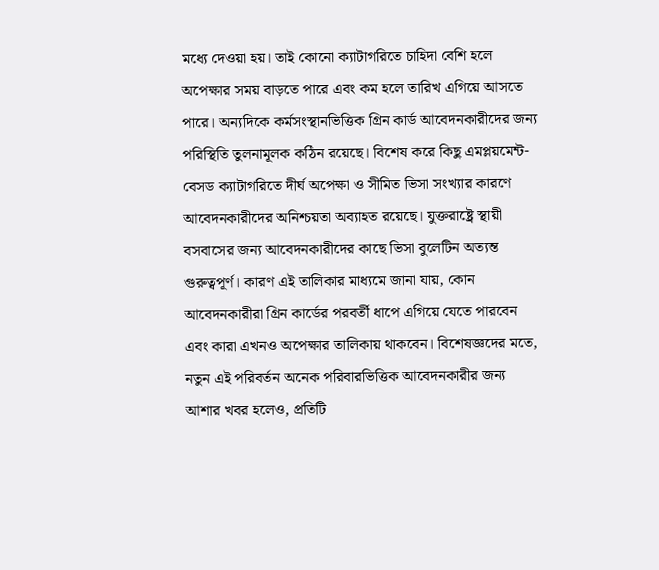মধ্যে দেওয়া হয়। তাই কোনো ক্যাটাগরিতে চাহিদা বেশি হলে অপেক্ষার সময় বাড়তে পারে এবং কম হলে তারিখ এগিয়ে আসতে পারে। অন্যদিকে কর্মসংস্থানভিত্তিক গ্রিন কার্ড আবেদনকারীদের জন্য পরিস্থিতি তুলনামূলক কঠিন রয়েছে। বিশেষ করে কিছু এমপ্লয়মেন্ট-বেসড ক্যাটাগরিতে দীর্ঘ অপেক্ষা ও সীমিত ভিসা সংখ্যার কারণে আবেদনকারীদের অনিশ্চয়তা অব্যাহত রয়েছে। যুক্তরাষ্ট্রে স্থায়ী বসবাসের জন্য আবেদনকারীদের কাছে ভিসা বুলেটিন অত্যন্ত গুরুত্বপূর্ণ। কারণ এই তালিকার মাধ্যমে জানা যায়, কোন আবেদনকারীরা গ্রিন কার্ডের পরবর্তী ধাপে এগিয়ে যেতে পারবেন এবং কারা এখনও অপেক্ষার তালিকায় থাকবেন। বিশেষজ্ঞদের মতে, নতুন এই পরিবর্তন অনেক পরিবারভিত্তিক আবেদনকারীর জন্য আশার খবর হলেও, প্রতিটি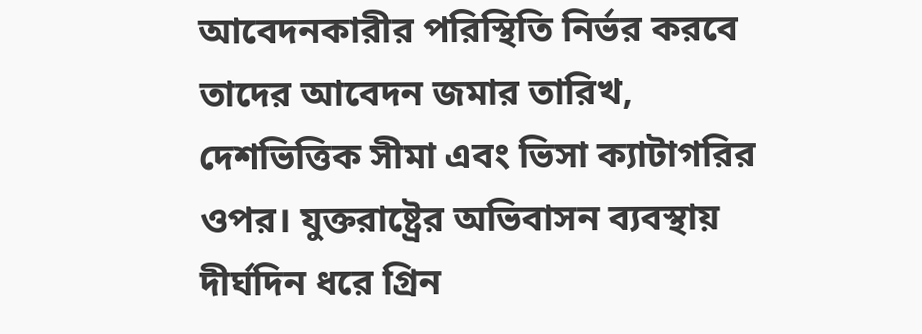আবেদনকারীর পরিস্থিতি নির্ভর করবে তাদের আবেদন জমার তারিখ, দেশভিত্তিক সীমা এবং ভিসা ক্যাটাগরির ওপর। যুক্তরাষ্ট্রের অভিবাসন ব্যবস্থায় দীর্ঘদিন ধরে গ্রিন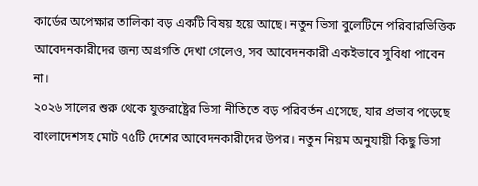কার্ডের অপেক্ষার তালিকা বড় একটি বিষয় হয়ে আছে। নতুন ভিসা বুলেটিনে পরিবারভিত্তিক আবেদনকারীদের জন্য অগ্রগতি দেখা গেলেও, সব আবেদনকারী একইভাবে সুবিধা পাবেন না।
২০২৬ সালের শুরু থেকে যুক্তরাষ্ট্রের ভিসা নীতিতে বড় পরিবর্তন এসেছে, যার প্রভাব পড়েছে বাংলাদেশসহ মোট ৭৫টি দেশের আবেদনকারীদের উপর। নতুন নিয়ম অনুযায়ী কিছু ভিসা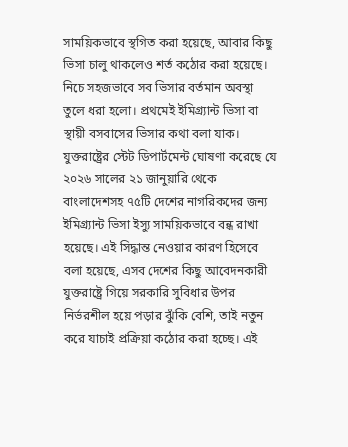সাময়িকভাবে স্থগিত করা হয়েছে, আবার কিছু ভিসা চালু থাকলেও শর্ত কঠোর করা হয়েছে। নিচে সহজভাবে সব ভিসার বর্তমান অবস্থা তুলে ধরা হলো। প্রথমেই ইমিগ্র্যান্ট ভিসা বা স্থায়ী বসবাসের ভিসার কথা বলা যাক। যুক্তরাষ্ট্রের স্টেট ডিপার্টমেন্ট ঘোষণা করেছে যে ২০২৬ সালের ২১ জানুয়ারি থেকে বাংলাদেশসহ ৭৫টি দেশের নাগরিকদের জন্য ইমিগ্র্যান্ট ভিসা ইস্যু সাময়িকভাবে বন্ধ রাখা হয়েছে। এই সিদ্ধান্ত নেওয়ার কারণ হিসেবে বলা হয়েছে, এসব দেশের কিছু আবেদনকারী যুক্তরাষ্ট্রে গিয়ে সরকারি সুবিধার উপর নির্ভরশীল হয়ে পড়ার ঝুঁকি বেশি, তাই নতুন করে যাচাই প্রক্রিয়া কঠোর করা হচ্ছে। এই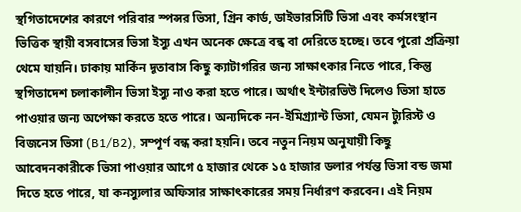স্থগিতাদেশের কারণে পরিবার স্পন্সর ভিসা, গ্রিন কার্ড, ডাইভারসিটি ভিসা এবং কর্মসংস্থান ভিত্তিক স্থায়ী বসবাসের ভিসা ইস্যু এখন অনেক ক্ষেত্রে বন্ধ বা দেরিতে হচ্ছে। তবে পুরো প্রক্রিয়া থেমে যায়নি। ঢাকায় মার্কিন দূতাবাস কিছু ক্যাটাগরির জন্য সাক্ষাৎকার নিতে পারে, কিন্তু স্থগিতাদেশ চলাকালীন ভিসা ইস্যু নাও করা হতে পারে। অর্থাৎ ইন্টারভিউ দিলেও ভিসা হাতে পাওয়ার জন্য অপেক্ষা করতে হতে পারে। অন্যদিকে নন-ইমিগ্র্যান্ট ভিসা, যেমন ট্যুরিস্ট ও বিজনেস ভিসা (B1/B2), সম্পূর্ণ বন্ধ করা হয়নি। তবে নতুন নিয়ম অনুযায়ী কিছু আবেদনকারীকে ভিসা পাওয়ার আগে ৫ হাজার থেকে ১৫ হাজার ডলার পর্যন্ত ভিসা বন্ড জমা দিতে হতে পারে, যা কনস্যুলার অফিসার সাক্ষাৎকারের সময় নির্ধারণ করবেন। এই নিয়ম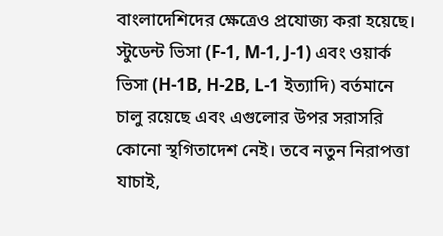বাংলাদেশিদের ক্ষেত্রেও প্রযোজ্য করা হয়েছে। স্টুডেন্ট ভিসা (F-1, M-1, J-1) এবং ওয়ার্ক ভিসা (H-1B, H-2B, L-1 ইত্যাদি) বর্তমানে চালু রয়েছে এবং এগুলোর উপর সরাসরি কোনো স্থগিতাদেশ নেই। তবে নতুন নিরাপত্তা যাচাই,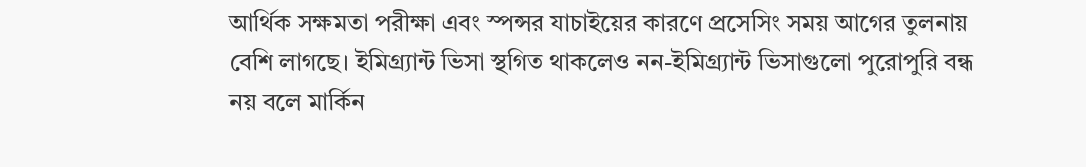আর্থিক সক্ষমতা পরীক্ষা এবং স্পন্সর যাচাইয়ের কারণে প্রসেসিং সময় আগের তুলনায় বেশি লাগছে। ইমিগ্র্যান্ট ভিসা স্থগিত থাকলেও নন-ইমিগ্র্যান্ট ভিসাগুলো পুরোপুরি বন্ধ নয় বলে মার্কিন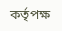কর্তৃপক্ষ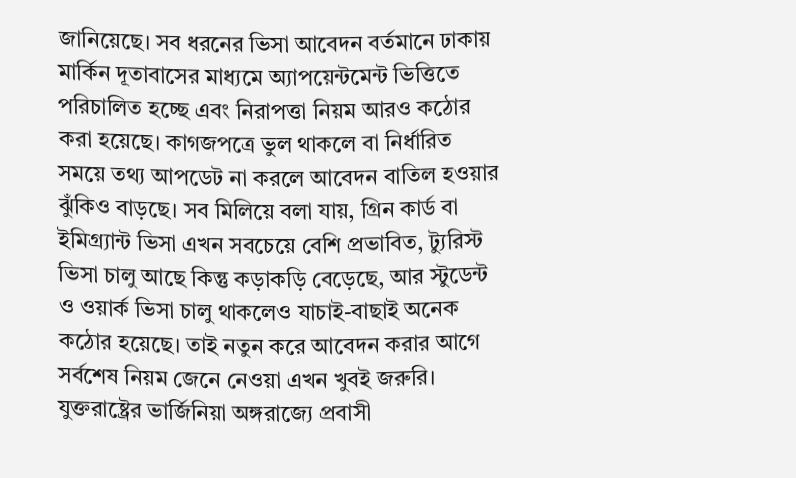জানিয়েছে। সব ধরনের ভিসা আবেদন বর্তমানে ঢাকায় মার্কিন দূতাবাসের মাধ্যমে অ্যাপয়েন্টমেন্ট ভিত্তিতে পরিচালিত হচ্ছে এবং নিরাপত্তা নিয়ম আরও কঠোর করা হয়েছে। কাগজপত্রে ভুল থাকলে বা নির্ধারিত সময়ে তথ্য আপডেট না করলে আবেদন বাতিল হওয়ার ঝুঁকিও বাড়ছে। সব মিলিয়ে বলা যায়, গ্রিন কার্ড বা ইমিগ্র্যান্ট ভিসা এখন সবচেয়ে বেশি প্রভাবিত, ট্যুরিস্ট ভিসা চালু আছে কিন্তু কড়াকড়ি বেড়েছে, আর স্টুডেন্ট ও ওয়ার্ক ভিসা চালু থাকলেও যাচাই-বাছাই অনেক কঠোর হয়েছে। তাই নতুন করে আবেদন করার আগে সর্বশেষ নিয়ম জেনে নেওয়া এখন খুবই জরুরি।
যুক্তরাষ্ট্রের ভার্জিনিয়া অঙ্গরাজ্যে প্রবাসী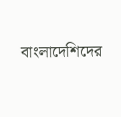বাংলাদেশিদের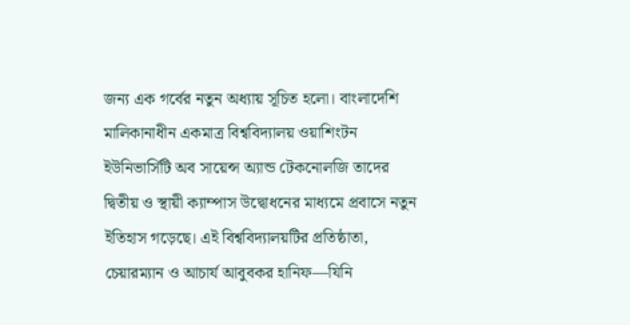জন্য এক গর্বের নতুন অধ্যায় সূচিত হলো। বাংলাদেশি মালিকানাধীন একমাত্র বিশ্ববিদ্যালয় ওয়াশিংটন ইউনিভার্সিটি অব সায়েন্স অ্যান্ড টেকনোলজি তাদের দ্বিতীয় ও স্থায়ী ক্যাম্পাস উদ্বোধনের মাধ্যমে প্রবাসে নতুন ইতিহাস গড়েছে। এই বিশ্ববিদ্যালয়টির প্রতিষ্ঠাতা, চেয়ারম্যান ও আচার্য আবুবকর হানিফ—যিনি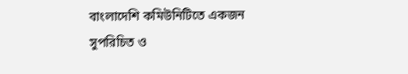বাংলাদেশি কমিউনিটিতে একজন সুপরিচিত ও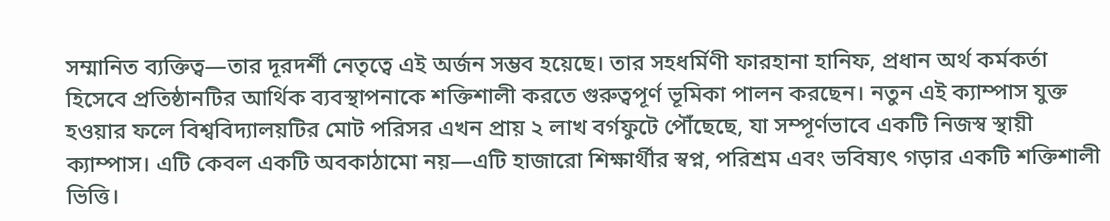সম্মানিত ব্যক্তিত্ব—তার দূরদর্শী নেতৃত্বে এই অর্জন সম্ভব হয়েছে। তার সহধর্মিণী ফারহানা হানিফ, প্রধান অর্থ কর্মকর্তা হিসেবে প্রতিষ্ঠানটির আর্থিক ব্যবস্থাপনাকে শক্তিশালী করতে গুরুত্বপূর্ণ ভূমিকা পালন করছেন। নতুন এই ক্যাম্পাস যুক্ত হওয়ার ফলে বিশ্ববিদ্যালয়টির মোট পরিসর এখন প্রায় ২ লাখ বর্গফুটে পৌঁছেছে, যা সম্পূর্ণভাবে একটি নিজস্ব স্থায়ী ক্যাম্পাস। এটি কেবল একটি অবকাঠামো নয়—এটি হাজারো শিক্ষার্থীর স্বপ্ন, পরিশ্রম এবং ভবিষ্যৎ গড়ার একটি শক্তিশালী ভিত্তি।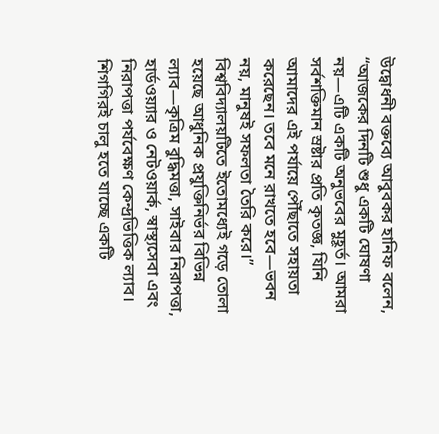উদ্বোধনী বক্তব্যে আবুবকর হানিফ বলেন, “আজকের দিনটি শুধু একটি ঘোষণা নয়—এটি একটি অনুভবের মুহূর্ত। আমরা সর্বশক্তিমান স্রষ্টার প্রতি কৃতজ্ঞ, যিনি আমাদের এই পর্যায়ে পৌঁছাতে সহায়তা করেছেন। তবে মনে রাখতে হবে—ভবন নয়, মানুষই সফলতা তৈরি করে।” বিশ্ববিদ্যালয়টিতে ইতোমধ্যেই গড়ে তোলা হয়েছে আধুনিক প্রযুক্তিনির্ভর বিভিন্ন ল্যাব—কৃত্রিম বুদ্ধিমত্তা, সাইবার নিরাপত্তা, হার্ডওয়্যার ও নেটওয়ার্ক, স্বাস্থ্যসেবা এবং নিরাপত্তা পর্যবেক্ষণ কেন্দ্রভিত্তিক ল্যাব। শিগগিরই চালু হতে যাচ্ছে একটি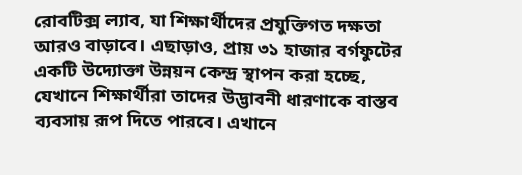রোবটিক্স ল্যাব, যা শিক্ষার্থীদের প্রযুক্তিগত দক্ষতা আরও বাড়াবে। এছাড়াও, প্রায় ৩১ হাজার বর্গফুটের একটি উদ্যোক্তা উন্নয়ন কেন্দ্র স্থাপন করা হচ্ছে, যেখানে শিক্ষার্থীরা তাদের উদ্ভাবনী ধারণাকে বাস্তব ব্যবসায় রূপ দিতে পারবে। এখানে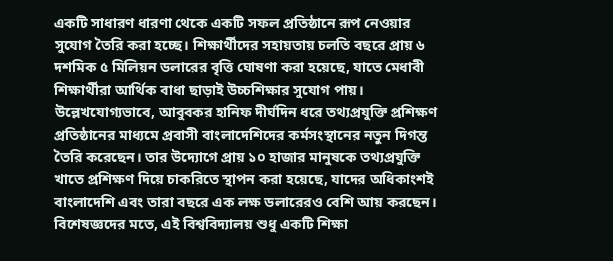একটি সাধারণ ধারণা থেকে একটি সফল প্রতিষ্ঠানে রূপ নেওয়ার সুযোগ তৈরি করা হচ্ছে। শিক্ষার্থীদের সহায়তায় চলতি বছরে প্রায় ৬ দশমিক ৫ মিলিয়ন ডলারের বৃত্তি ঘোষণা করা হয়েছে, যাতে মেধাবী শিক্ষার্থীরা আর্থিক বাধা ছাড়াই উচ্চশিক্ষার সুযোগ পায়। উল্লেখযোগ্যভাবে, আবুবকর হানিফ দীর্ঘদিন ধরে তথ্যপ্রযুক্তি প্রশিক্ষণ প্রতিষ্ঠানের মাধ্যমে প্রবাসী বাংলাদেশিদের কর্মসংস্থানের নতুন দিগন্ত তৈরি করেছেন। তার উদ্যোগে প্রায় ১০ হাজার মানুষকে তথ্যপ্রযুক্তি খাতে প্রশিক্ষণ দিয়ে চাকরিতে স্থাপন করা হয়েছে, যাদের অধিকাংশই বাংলাদেশি এবং তারা বছরে এক লক্ষ ডলারেরও বেশি আয় করছেন। বিশেষজ্ঞদের মতে, এই বিশ্ববিদ্যালয় শুধু একটি শিক্ষা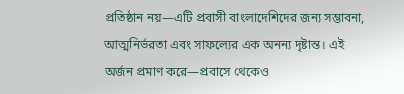প্রতিষ্ঠান নয়—এটি প্রবাসী বাংলাদেশিদের জন্য সম্ভাবনা, আত্মনির্ভরতা এবং সাফল্যের এক অনন্য দৃষ্টান্ত। এই অর্জন প্রমাণ করে—প্রবাসে থেকেও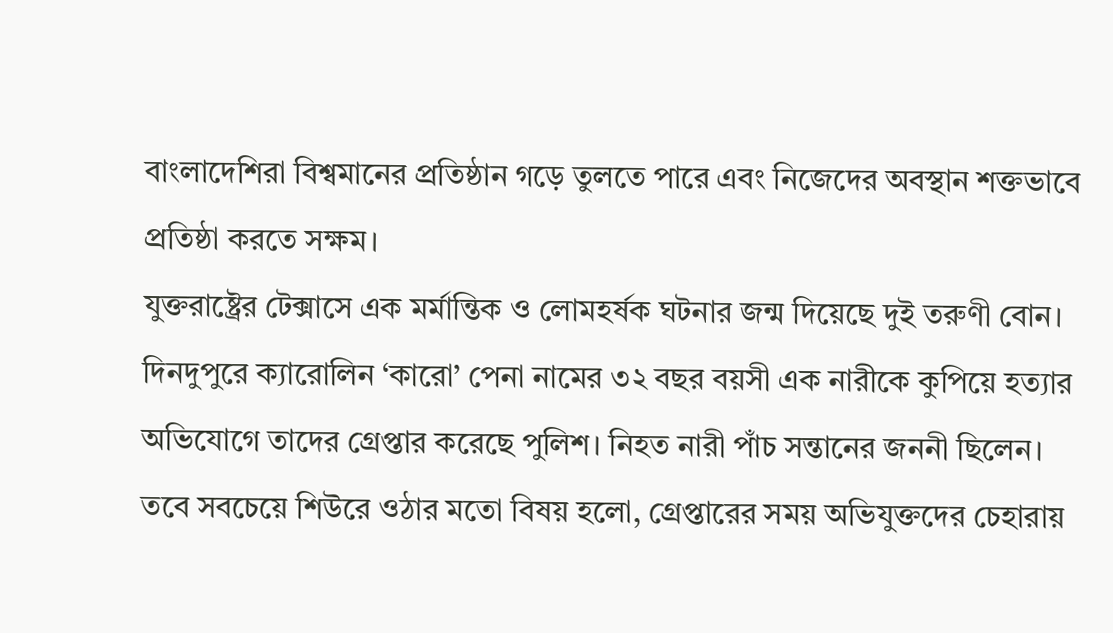বাংলাদেশিরা বিশ্বমানের প্রতিষ্ঠান গড়ে তুলতে পারে এবং নিজেদের অবস্থান শক্তভাবে প্রতিষ্ঠা করতে সক্ষম।
যুক্তরাষ্ট্রের টেক্সাসে এক মর্মান্তিক ও লোমহর্ষক ঘটনার জন্ম দিয়েছে দুই তরুণী বোন। দিনদুপুরে ক্যারোলিন ‘কারো’ পেনা নামের ৩২ বছর বয়সী এক নারীকে কুপিয়ে হত্যার অভিযোগে তাদের গ্রেপ্তার করেছে পুলিশ। নিহত নারী পাঁচ সন্তানের জননী ছিলেন। তবে সবচেয়ে শিউরে ওঠার মতো বিষয় হলো, গ্রেপ্তারের সময় অভিযুক্তদের চেহারায়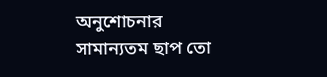অনুশোচনার সামান্যতম ছাপ তো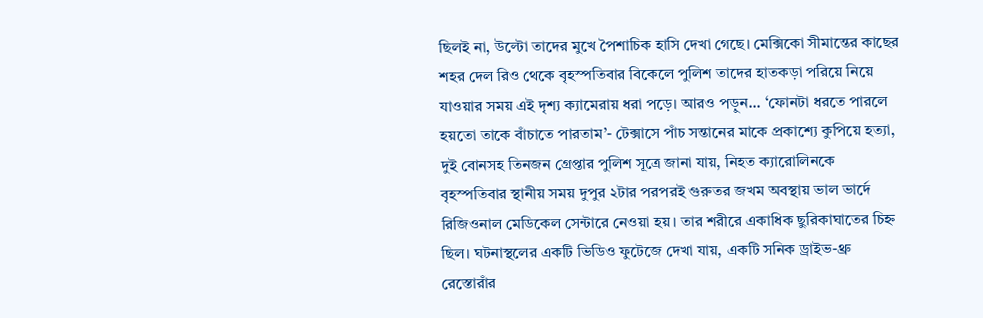ছিলই না, উল্টো তাদের মুখে পৈশাচিক হাসি দেখা গেছে। মেক্সিকো সীমান্তের কাছের শহর দেল রিও থেকে বৃহস্পতিবার বিকেলে পুলিশ তাদের হাতকড়া পরিয়ে নিয়ে যাওয়ার সময় এই দৃশ্য ক্যামেরায় ধরা পড়ে। আরও পড়ুন... ‘ফোনটা ধরতে পারলে হয়তো তাকে বাঁচাতে পারতাম’- টেক্সাসে পাঁচ সন্তানের মাকে প্রকাশ্যে কুপিয়ে হত্যা, দুই বোনসহ তিনজন গ্রেপ্তার পুলিশ সূত্রে জানা যায়, নিহত ক্যারোলিনকে বৃহস্পতিবার স্থানীয় সময় দুপুর ২টার পরপরই গুরুতর জখম অবস্থায় ভাল ভার্দে রিজিওনাল মেডিকেল সেন্টারে নেওয়া হয়। তার শরীরে একাধিক ছুরিকাঘাতের চিহ্ন ছিল। ঘটনাস্থলের একটি ভিডিও ফুটেজে দেখা যায়, একটি সনিক ড্রাইভ-থ্রু রেস্তোরাঁর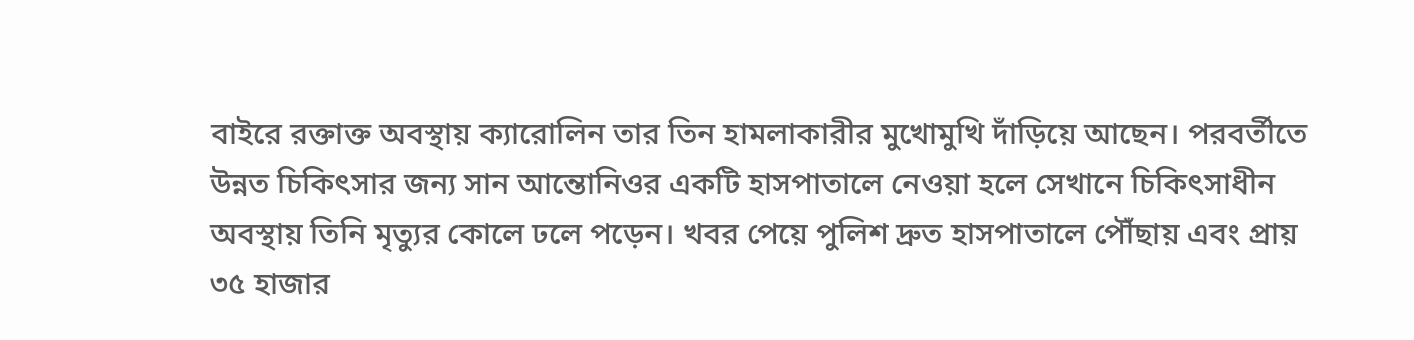বাইরে রক্তাক্ত অবস্থায় ক্যারোলিন তার তিন হামলাকারীর মুখোমুখি দাঁড়িয়ে আছেন। পরবর্তীতে উন্নত চিকিৎসার জন্য সান আন্তোনিওর একটি হাসপাতালে নেওয়া হলে সেখানে চিকিৎসাধীন অবস্থায় তিনি মৃত্যুর কোলে ঢলে পড়েন। খবর পেয়ে পুলিশ দ্রুত হাসপাতালে পৌঁছায় এবং প্রায় ৩৫ হাজার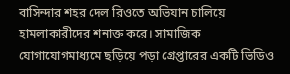বাসিন্দার শহর দেল রিওতে অভিযান চালিয়ে হামলাকারীদের শনাক্ত করে। সামাজিক যোগাযোগমাধ্যমে ছড়িয়ে পড়া গ্রেপ্তারের একটি ভিডিও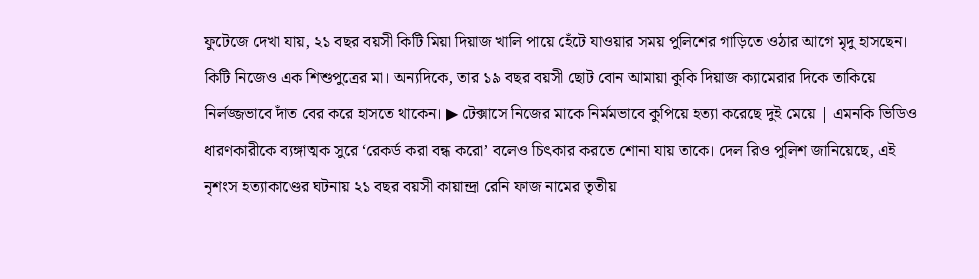ফুটেজে দেখা যায়, ২১ বছর বয়সী কিটি মিয়া দিয়াজ খালি পায়ে হেঁটে যাওয়ার সময় পুলিশের গাড়িতে ওঠার আগে মৃদু হাসছেন। কিটি নিজেও এক শিশুপুত্রের মা। অন্যদিকে, তার ১৯ বছর বয়সী ছোট বোন আমায়া কুকি দিয়াজ ক্যামেরার দিকে তাকিয়ে নির্লজ্জভাবে দাঁত বের করে হাসতে থাকেন। ▶ টেক্সাসে নিজের মাকে নির্মমভাবে কুপিয়ে হত্যা করেছে দুই মেয়ে | এমনকি ভিডিও ধারণকারীকে ব্যঙ্গাত্মক সুরে ‘রেকর্ড করা বন্ধ করো’ বলেও চিৎকার করতে শোনা যায় তাকে। দেল রিও পুলিশ জানিয়েছে, এই নৃশংস হত্যাকাণ্ডের ঘটনায় ২১ বছর বয়সী কায়ান্দ্রা রেনি ফাজ নামের তৃতীয়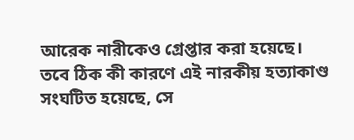আরেক নারীকেও গ্রেপ্তার করা হয়েছে। তবে ঠিক কী কারণে এই নারকীয় হত্যাকাণ্ড সংঘটিত হয়েছে, সে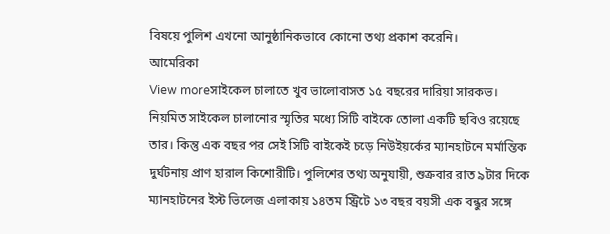বিষয়ে পুলিশ এখনো আনুষ্ঠানিকভাবে কোনো তথ্য প্রকাশ করেনি।
আমেরিকা
View moreসাইকেল চালাতে খুব ভালোবাসত ১৫ বছরের দারিয়া সারকভ। নিয়মিত সাইকেল চালানোর স্মৃতির মধ্যে সিটি বাইকে তোলা একটি ছবিও রয়েছে তার। কিন্তু এক বছর পর সেই সিটি বাইকেই চড়ে নিউইয়র্কের ম্যানহাটনে মর্মান্তিক দুর্ঘটনায় প্রাণ হারাল কিশোরীটি। পুলিশের তথ্য অনুযায়ী, শুক্রবার রাত ৯টার দিকে ম্যানহাটনের ইস্ট ভিলেজ এলাকায় ১৪তম স্ট্রিটে ১৩ বছর বয়সী এক বন্ধুর সঙ্গে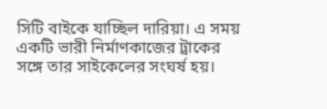সিটি বাইকে যাচ্ছিল দারিয়া। এ সময় একটি ভারী নির্মাণকাজের ট্রাকের সঙ্গে তার সাইকেলের সংঘর্ষ হয়।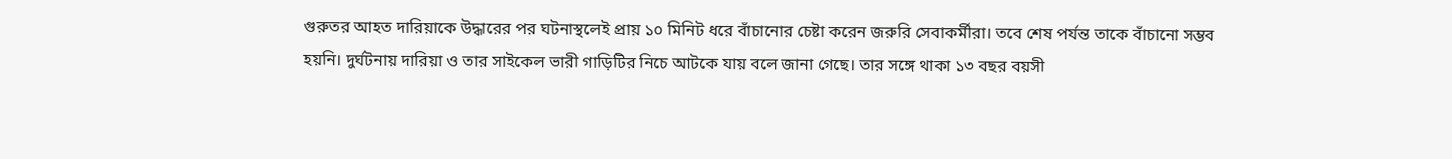গুরুতর আহত দারিয়াকে উদ্ধারের পর ঘটনাস্থলেই প্রায় ১০ মিনিট ধরে বাঁচানোর চেষ্টা করেন জরুরি সেবাকর্মীরা। তবে শেষ পর্যন্ত তাকে বাঁচানো সম্ভব হয়নি। দুর্ঘটনায় দারিয়া ও তার সাইকেল ভারী গাড়িটির নিচে আটকে যায় বলে জানা গেছে। তার সঙ্গে থাকা ১৩ বছর বয়সী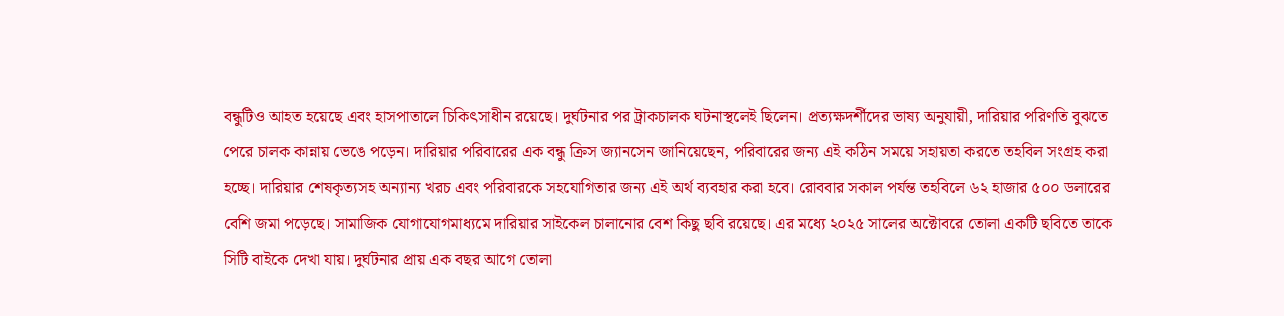বন্ধুটিও আহত হয়েছে এবং হাসপাতালে চিকিৎসাধীন রয়েছে। দুর্ঘটনার পর ট্রাকচালক ঘটনাস্থলেই ছিলেন। প্রত্যক্ষদর্শীদের ভাষ্য অনুযায়ী, দারিয়ার পরিণতি বুঝতে পেরে চালক কান্নায় ভেঙে পড়েন। দারিয়ার পরিবারের এক বন্ধু ক্রিস জ্যানসেন জানিয়েছেন, পরিবারের জন্য এই কঠিন সময়ে সহায়তা করতে তহবিল সংগ্রহ করা হচ্ছে। দারিয়ার শেষকৃত্যসহ অন্যান্য খরচ এবং পরিবারকে সহযোগিতার জন্য এই অর্থ ব্যবহার করা হবে। রোববার সকাল পর্যন্ত তহবিলে ৬২ হাজার ৫০০ ডলারের বেশি জমা পড়েছে। সামাজিক যোগাযোগমাধ্যমে দারিয়ার সাইকেল চালানোর বেশ কিছু ছবি রয়েছে। এর মধ্যে ২০২৫ সালের অক্টোবরে তোলা একটি ছবিতে তাকে সিটি বাইকে দেখা যায়। দুর্ঘটনার প্রায় এক বছর আগে তোলা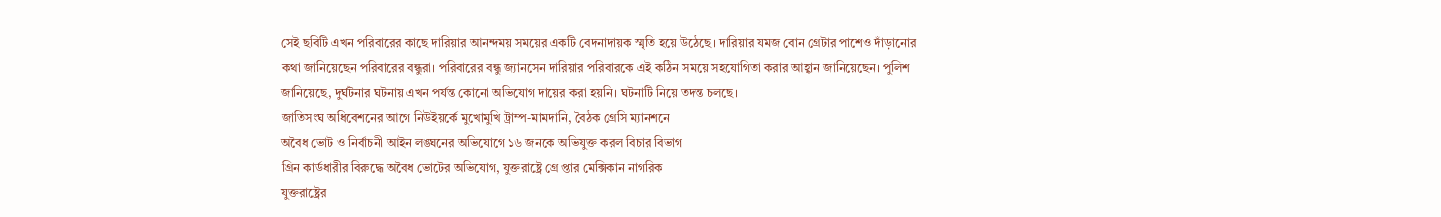সেই ছবিটি এখন পরিবারের কাছে দারিয়ার আনন্দময় সময়ের একটি বেদনাদায়ক স্মৃতি হয়ে উঠেছে। দারিয়ার যমজ বোন গ্রেটার পাশেও দাঁড়ানোর কথা জানিয়েছেন পরিবারের বন্ধুরা। পরিবারের বন্ধু জ্যানসেন দারিয়ার পরিবারকে এই কঠিন সময়ে সহযোগিতা করার আহ্বান জানিয়েছেন। পুলিশ জানিয়েছে, দুর্ঘটনার ঘটনায় এখন পর্যন্ত কোনো অভিযোগ দায়ের করা হয়নি। ঘটনাটি নিয়ে তদন্ত চলছে।
জাতিসংঘ অধিবেশনের আগে নিউইয়র্কে মুখোমুখি ট্রাম্প-মামদানি, বৈঠক গ্রেসি ম্যানশনে
অবৈধ ভোট ও নির্বাচনী আইন লঙ্ঘনের অভিযোগে ১৬ জনকে অভিযুক্ত করল বিচার বিভাগ
গ্রিন কার্ডধারীর বিরুদ্ধে অবৈধ ভোটের অভিযোগ, যুক্তরাষ্ট্রে গ্রে প্তার মেক্সিকান নাগরিক
যুক্তরাষ্ট্রের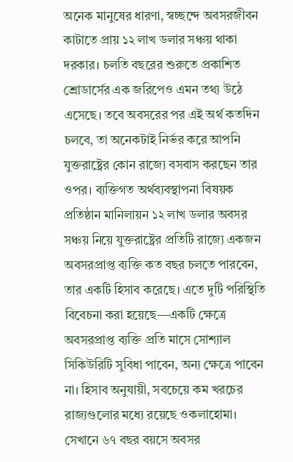অনেক মানুষের ধারণা, স্বচ্ছন্দে অবসরজীবন কাটাতে প্রায় ১২ লাখ ডলার সঞ্চয় থাকা দরকার। চলতি বছরের শুরুতে প্রকাশিত শ্রোডার্সের এক জরিপেও এমন তথ্য উঠে এসেছে। তবে অবসরের পর এই অর্থ কতদিন চলবে, তা অনেকটাই নির্ভর করে আপনি যুক্তরাষ্ট্রের কোন রাজ্যে বসবাস করছেন তার ওপর। ব্যক্তিগত অর্থব্যবস্থাপনা বিষয়ক প্রতিষ্ঠান মানিলায়ন ১২ লাখ ডলার অবসর সঞ্চয় নিয়ে যুক্তরাষ্ট্রের প্রতিটি রাজ্যে একজন অবসরপ্রাপ্ত ব্যক্তি কত বছর চলতে পারবেন, তার একটি হিসাব করেছে। এতে দুটি পরিস্থিতি বিবেচনা করা হয়েছে—একটি ক্ষেত্রে অবসরপ্রাপ্ত ব্যক্তি প্রতি মাসে সোশ্যাল সিকিউরিটি সুবিধা পাবেন, অন্য ক্ষেত্রে পাবেন না। হিসাব অনুযায়ী, সবচেয়ে কম খরচের রাজ্যগুলোর মধ্যে রয়েছে ওকলাহোমা। সেখানে ৬৭ বছর বয়সে অবসর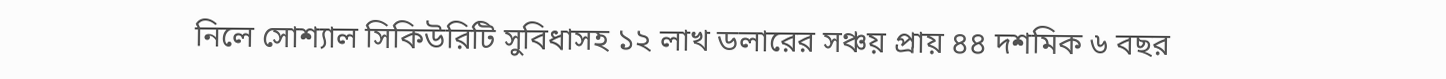নিলে সোশ্যাল সিকিউরিটি সুবিধাসহ ১২ লাখ ডলারের সঞ্চয় প্রায় ৪৪ দশমিক ৬ বছর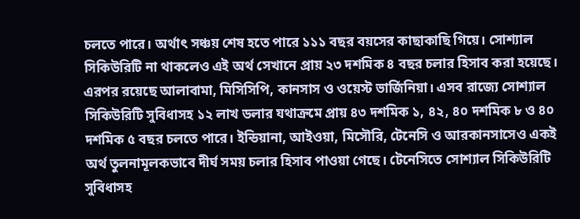চলতে পারে। অর্থাৎ সঞ্চয় শেষ হতে পারে ১১১ বছর বয়সের কাছাকাছি গিয়ে। সোশ্যাল সিকিউরিটি না থাকলেও এই অর্থ সেখানে প্রায় ২৩ দশমিক ৪ বছর চলার হিসাব করা হয়েছে। এরপর রয়েছে আলাবামা, মিসিসিপি, কানসাস ও ওয়েস্ট ভার্জিনিয়া। এসব রাজ্যে সোশ্যাল সিকিউরিটি সুবিধাসহ ১২ লাখ ডলার যথাক্রমে প্রায় ৪৩ দশমিক ১, ৪২, ৪০ দশমিক ৮ ও ৪০ দশমিক ৫ বছর চলতে পারে। ইন্ডিয়ানা, আইওয়া, মিসৌরি, টেনেসি ও আরকানসাসেও একই অর্থ তুলনামূলকভাবে দীর্ঘ সময় চলার হিসাব পাওয়া গেছে। টেনেসিতে সোশ্যাল সিকিউরিটি সুবিধাসহ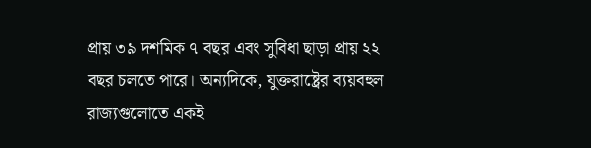প্রায় ৩৯ দশমিক ৭ বছর এবং সুবিধা ছাড়া প্রায় ২২ বছর চলতে পারে। অন্যদিকে, যুক্তরাষ্ট্রের ব্যয়বহুল রাজ্যগুলোতে একই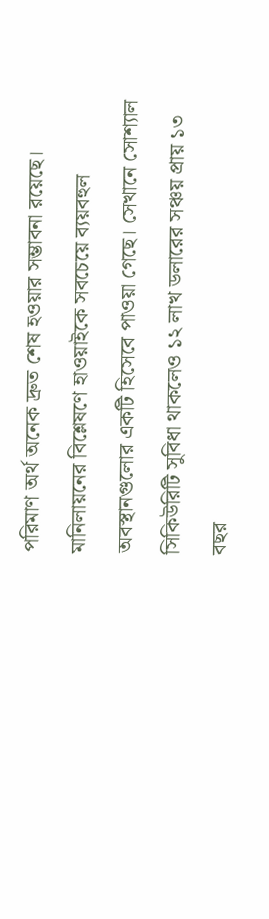পরিমাণ অর্থ অনেক দ্রুত শেষ হওয়ার সম্ভাবনা রয়েছে। মানিলায়নের বিশ্লেষণে হাওয়াইকে সবচেয়ে ব্যয়বহুল অবস্থানগুলোর একটি হিসেবে পাওয়া গেছে। সেখানে সোশ্যাল সিকিউরিটি সুবিধা থাকলেও ১২ লাখ ডলারের সঞ্চয় প্রায় ১৩ বছর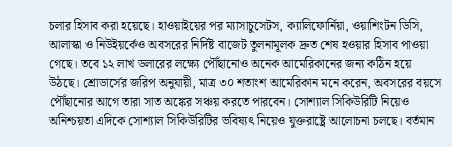চলার হিসাব করা হয়েছে। হাওয়াইয়ের পর ম্যাসাচুসেটস, ক্যালিফোর্নিয়া, ওয়াশিংটন ডিসি, আলাস্কা ও নিউইয়র্কেও অবসরের নির্দিষ্ট বাজেট তুলনামূলক দ্রুত শেষ হওয়ার হিসাব পাওয়া গেছে। তবে ১২ লাখ ডলারের লক্ষ্যে পৌঁছানোও অনেক আমেরিকানের জন্য কঠিন হয়ে উঠছে। শ্রোডার্সের জরিপ অনুযায়ী, মাত্র ৩০ শতাংশ আমেরিকান মনে করেন, অবসরের বয়সে পৌঁছানোর আগে তারা সাত অঙ্কের সঞ্চয় করতে পারবেন। সোশ্যাল সিকিউরিটি নিয়েও অনিশ্চয়তা এদিকে সোশ্যাল সিকিউরিটির ভবিষ্যৎ নিয়েও যুক্তরাষ্ট্রে আলোচনা চলছে। বর্তমান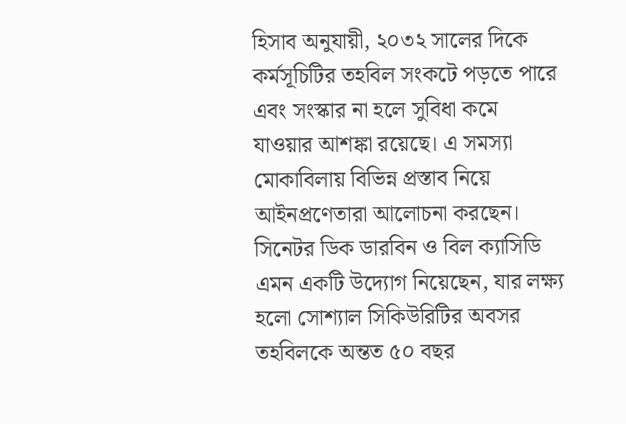হিসাব অনুযায়ী, ২০৩২ সালের দিকে কর্মসূচিটির তহবিল সংকটে পড়তে পারে এবং সংস্কার না হলে সুবিধা কমে যাওয়ার আশঙ্কা রয়েছে। এ সমস্যা মোকাবিলায় বিভিন্ন প্রস্তাব নিয়ে আইনপ্রণেতারা আলোচনা করছেন। সিনেটর ডিক ডারবিন ও বিল ক্যাসিডি এমন একটি উদ্যোগ নিয়েছেন, যার লক্ষ্য হলো সোশ্যাল সিকিউরিটির অবসর তহবিলকে অন্তত ৫০ বছর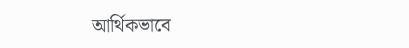আর্থিকভাবে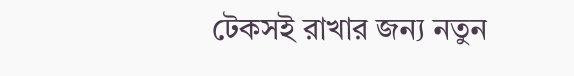টেকসই রাখার জন্য নতুন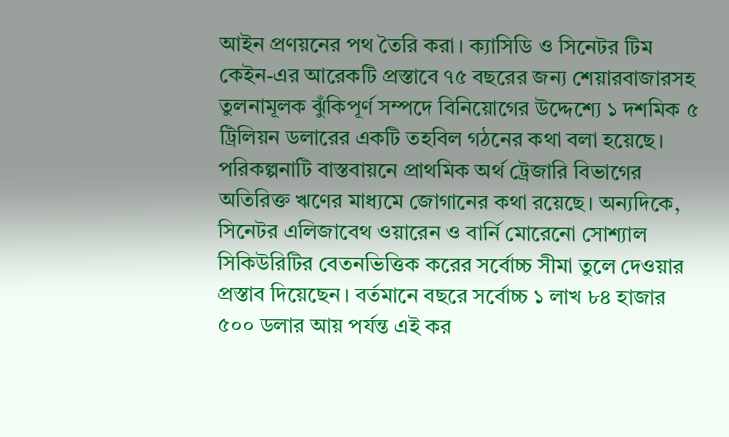আইন প্রণয়নের পথ তৈরি করা। ক্যাসিডি ও সিনেটর টিম কেইন-এর আরেকটি প্রস্তাবে ৭৫ বছরের জন্য শেয়ারবাজারসহ তুলনামূলক ঝুঁকিপূর্ণ সম্পদে বিনিয়োগের উদ্দেশ্যে ১ দশমিক ৫ ট্রিলিয়ন ডলারের একটি তহবিল গঠনের কথা বলা হয়েছে। পরিকল্পনাটি বাস্তবায়নে প্রাথমিক অর্থ ট্রেজারি বিভাগের অতিরিক্ত ঋণের মাধ্যমে জোগানের কথা রয়েছে। অন্যদিকে, সিনেটর এলিজাবেথ ওয়ারেন ও বার্নি মোরেনো সোশ্যাল সিকিউরিটির বেতনভিত্তিক করের সর্বোচ্চ সীমা তুলে দেওয়ার প্রস্তাব দিয়েছেন। বর্তমানে বছরে সর্বোচ্চ ১ লাখ ৮৪ হাজার ৫০০ ডলার আয় পর্যন্ত এই কর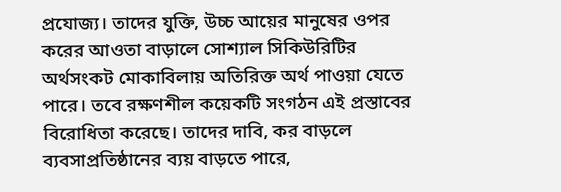প্রযোজ্য। তাদের যুক্তি, উচ্চ আয়ের মানুষের ওপর করের আওতা বাড়ালে সোশ্যাল সিকিউরিটির অর্থসংকট মোকাবিলায় অতিরিক্ত অর্থ পাওয়া যেতে পারে। তবে রক্ষণশীল কয়েকটি সংগঠন এই প্রস্তাবের বিরোধিতা করেছে। তাদের দাবি, কর বাড়লে ব্যবসাপ্রতিষ্ঠানের ব্যয় বাড়তে পারে,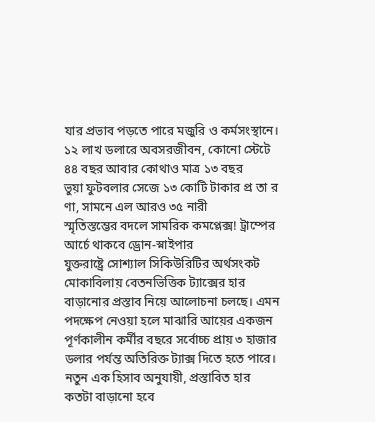যার প্রভাব পড়তে পারে মজুরি ও কর্মসংস্থানে।
১২ লাখ ডলারে অবসরজীবন, কোনো স্টেটে ৪৪ বছর আবার কোথাও মাত্র ১৩ বছর
ভুয়া ফুটবলার সেজে ১৩ কোটি টাকার প্র তা র ণা, সামনে এল আরও ৩৫ নারী
স্মৃতিস্তম্ভের বদলে সামরিক কমপ্লেক্স! ট্রাম্পের আর্চে থাকবে ড্রোন-স্নাইপার
যুক্তরাষ্ট্রে সোশ্যাল সিকিউরিটির অর্থসংকট মোকাবিলায় বেতনভিত্তিক ট্যাক্সের হার বাড়ানোর প্রস্তাব নিয়ে আলোচনা চলছে। এমন পদক্ষেপ নেওয়া হলে মাঝারি আয়ের একজন পূর্ণকালীন কর্মীর বছরে সর্বোচ্চ প্রায় ৩ হাজার ডলার পর্যন্ত অতিরিক্ত ট্যাক্স দিতে হতে পারে। নতুন এক হিসাব অনুযায়ী, প্রস্তাবিত হার কতটা বাড়ানো হবে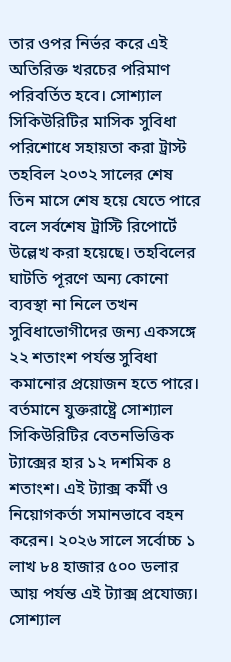তার ওপর নির্ভর করে এই অতিরিক্ত খরচের পরিমাণ পরিবর্তিত হবে। সোশ্যাল সিকিউরিটির মাসিক সুবিধা পরিশোধে সহায়তা করা ট্রাস্ট তহবিল ২০৩২ সালের শেষ তিন মাসে শেষ হয়ে যেতে পারে বলে সর্বশেষ ট্রাস্টি রিপোর্টে উল্লেখ করা হয়েছে। তহবিলের ঘাটতি পূরণে অন্য কোনো ব্যবস্থা না নিলে তখন সুবিধাভোগীদের জন্য একসঙ্গে ২২ শতাংশ পর্যন্ত সুবিধা কমানোর প্রয়োজন হতে পারে। বর্তমানে যুক্তরাষ্ট্রে সোশ্যাল সিকিউরিটির বেতনভিত্তিক ট্যাক্সের হার ১২ দশমিক ৪ শতাংশ। এই ট্যাক্স কর্মী ও নিয়োগকর্তা সমানভাবে বহন করেন। ২০২৬ সালে সর্বোচ্চ ১ লাখ ৮৪ হাজার ৫০০ ডলার আয় পর্যন্ত এই ট্যাক্স প্রযোজ্য। সোশ্যাল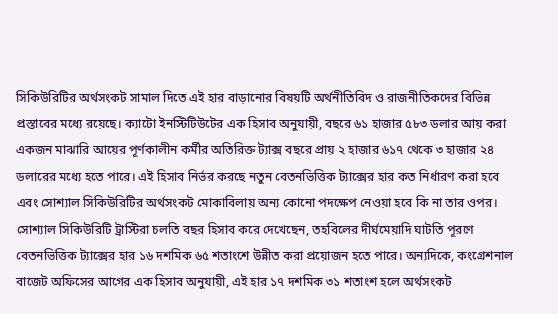সিকিউরিটির অর্থসংকট সামাল দিতে এই হার বাড়ানোর বিষয়টি অর্থনীতিবিদ ও রাজনীতিকদের বিভিন্ন প্রস্তাবের মধ্যে রয়েছে। ক্যাটো ইনস্টিটিউটের এক হিসাব অনুযায়ী, বছরে ৬১ হাজার ৫৮৩ ডলার আয় করা একজন মাঝারি আয়ের পূর্ণকালীন কর্মীর অতিরিক্ত ট্যাক্স বছরে প্রায় ২ হাজার ৬১৭ থেকে ৩ হাজার ২৪ ডলারের মধ্যে হতে পারে। এই হিসাব নির্ভর করছে নতুন বেতনভিত্তিক ট্যাক্সের হার কত নির্ধারণ করা হবে এবং সোশ্যাল সিকিউরিটির অর্থসংকট মোকাবিলায় অন্য কোনো পদক্ষেপ নেওয়া হবে কি না তার ওপর। সোশ্যাল সিকিউরিটি ট্রাস্টিরা চলতি বছর হিসাব করে দেখেছেন, তহবিলের দীর্ঘমেয়াদি ঘাটতি পূরণে বেতনভিত্তিক ট্যাক্সের হার ১৬ দশমিক ৬৫ শতাংশে উন্নীত করা প্রয়োজন হতে পারে। অন্যদিকে, কংগ্রেশনাল বাজেট অফিসের আগের এক হিসাব অনুযায়ী, এই হার ১৭ দশমিক ৩১ শতাংশ হলে অর্থসংকট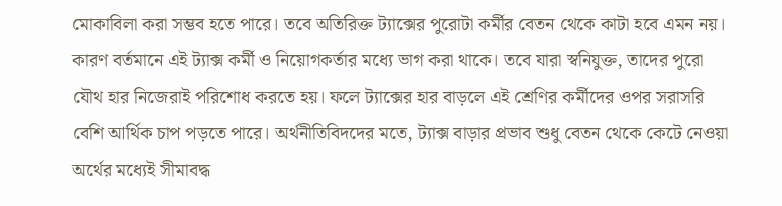মোকাবিলা করা সম্ভব হতে পারে। তবে অতিরিক্ত ট্যাক্সের পুরোটা কর্মীর বেতন থেকে কাটা হবে এমন নয়। কারণ বর্তমানে এই ট্যাক্স কর্মী ও নিয়োগকর্তার মধ্যে ভাগ করা থাকে। তবে যারা স্বনিযুক্ত, তাদের পুরো যৌথ হার নিজেরাই পরিশোধ করতে হয়। ফলে ট্যাক্সের হার বাড়লে এই শ্রেণির কর্মীদের ওপর সরাসরি বেশি আর্থিক চাপ পড়তে পারে। অর্থনীতিবিদদের মতে, ট্যাক্স বাড়ার প্রভাব শুধু বেতন থেকে কেটে নেওয়া অর্থের মধ্যেই সীমাবদ্ধ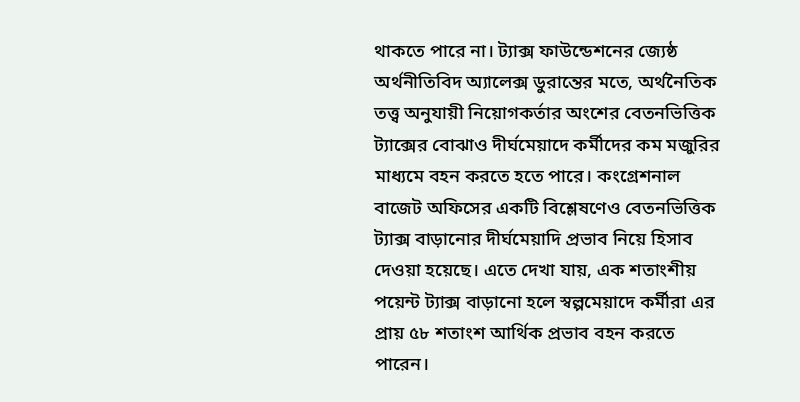থাকতে পারে না। ট্যাক্স ফাউন্ডেশনের জ্যেষ্ঠ অর্থনীতিবিদ অ্যালেক্স ডুরান্তের মতে, অর্থনৈতিক তত্ত্ব অনুযায়ী নিয়োগকর্তার অংশের বেতনভিত্তিক ট্যাক্সের বোঝাও দীর্ঘমেয়াদে কর্মীদের কম মজুরির মাধ্যমে বহন করতে হতে পারে। কংগ্রেশনাল বাজেট অফিসের একটি বিশ্লেষণেও বেতনভিত্তিক ট্যাক্স বাড়ানোর দীর্ঘমেয়াদি প্রভাব নিয়ে হিসাব দেওয়া হয়েছে। এতে দেখা যায়, এক শতাংশীয় পয়েন্ট ট্যাক্স বাড়ানো হলে স্বল্পমেয়াদে কর্মীরা এর প্রায় ৫৮ শতাংশ আর্থিক প্রভাব বহন করতে পারেন।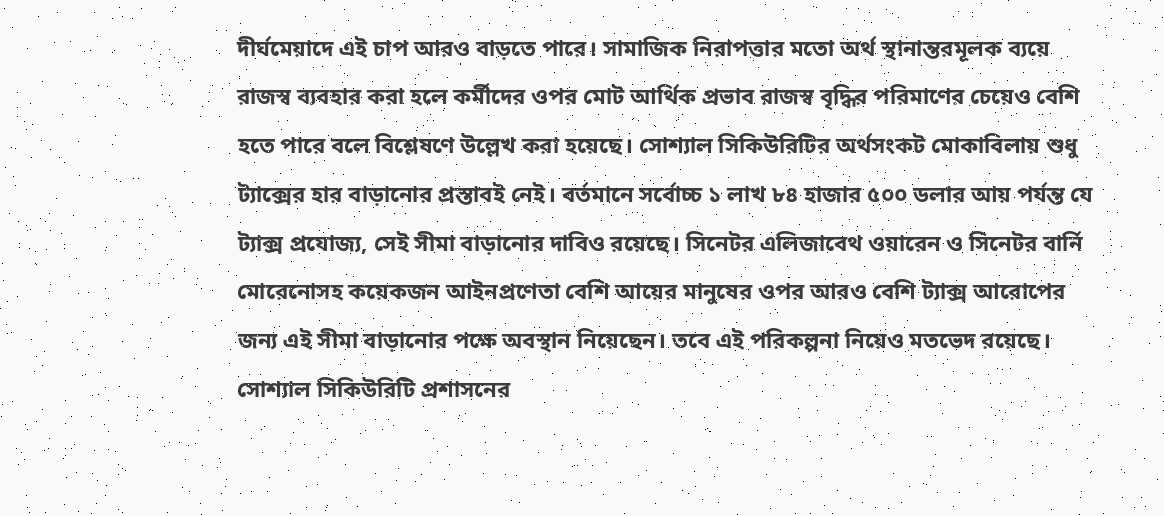দীর্ঘমেয়াদে এই চাপ আরও বাড়তে পারে। সামাজিক নিরাপত্তার মতো অর্থ স্থানান্তরমূলক ব্যয়ে রাজস্ব ব্যবহার করা হলে কর্মীদের ওপর মোট আর্থিক প্রভাব রাজস্ব বৃদ্ধির পরিমাণের চেয়েও বেশি হতে পারে বলে বিশ্লেষণে উল্লেখ করা হয়েছে। সোশ্যাল সিকিউরিটির অর্থসংকট মোকাবিলায় শুধু ট্যাক্সের হার বাড়ানোর প্রস্তাবই নেই। বর্তমানে সর্বোচ্চ ১ লাখ ৮৪ হাজার ৫০০ ডলার আয় পর্যন্ত যে ট্যাক্স প্রযোজ্য, সেই সীমা বাড়ানোর দাবিও রয়েছে। সিনেটর এলিজাবেথ ওয়ারেন ও সিনেটর বার্নি মোরেনোসহ কয়েকজন আইনপ্রণেতা বেশি আয়ের মানুষের ওপর আরও বেশি ট্যাক্স আরোপের জন্য এই সীমা বাড়ানোর পক্ষে অবস্থান নিয়েছেন। তবে এই পরিকল্পনা নিয়েও মতভেদ রয়েছে। সোশ্যাল সিকিউরিটি প্রশাসনের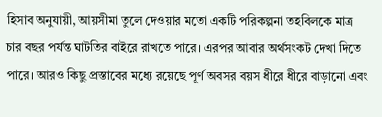হিসাব অনুযায়ী, আয়সীমা তুলে দেওয়ার মতো একটি পরিকল্পনা তহবিলকে মাত্র চার বছর পর্যন্ত ঘাটতির বাইরে রাখতে পারে। এরপর আবার অর্থসংকট দেখা দিতে পারে। আরও কিছু প্রস্তাবের মধ্যে রয়েছে পূর্ণ অবসর বয়স ধীরে ধীরে বাড়ানো এবং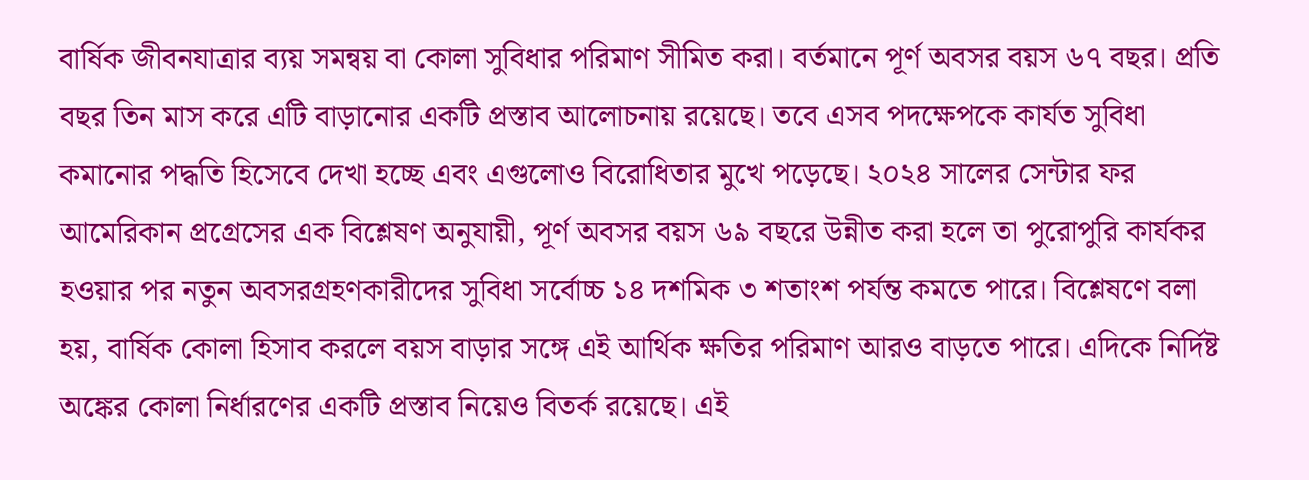বার্ষিক জীবনযাত্রার ব্যয় সমন্বয় বা কোলা সুবিধার পরিমাণ সীমিত করা। বর্তমানে পূর্ণ অবসর বয়স ৬৭ বছর। প্রতি বছর তিন মাস করে এটি বাড়ানোর একটি প্রস্তাব আলোচনায় রয়েছে। তবে এসব পদক্ষেপকে কার্যত সুবিধা কমানোর পদ্ধতি হিসেবে দেখা হচ্ছে এবং এগুলোও বিরোধিতার মুখে পড়েছে। ২০২৪ সালের সেন্টার ফর আমেরিকান প্রগ্রেসের এক বিশ্লেষণ অনুযায়ী, পূর্ণ অবসর বয়স ৬৯ বছরে উন্নীত করা হলে তা পুরোপুরি কার্যকর হওয়ার পর নতুন অবসরগ্রহণকারীদের সুবিধা সর্বোচ্চ ১৪ দশমিক ৩ শতাংশ পর্যন্ত কমতে পারে। বিশ্লেষণে বলা হয়, বার্ষিক কোলা হিসাব করলে বয়স বাড়ার সঙ্গে এই আর্থিক ক্ষতির পরিমাণ আরও বাড়তে পারে। এদিকে নির্দিষ্ট অঙ্কের কোলা নির্ধারণের একটি প্রস্তাব নিয়েও বিতর্ক রয়েছে। এই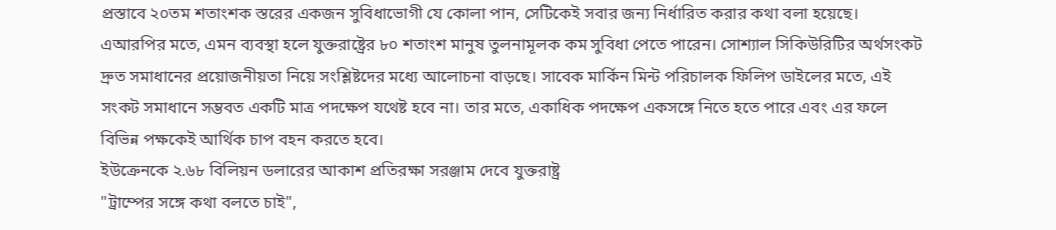প্রস্তাবে ২০তম শতাংশক স্তরের একজন সুবিধাভোগী যে কোলা পান, সেটিকেই সবার জন্য নির্ধারিত করার কথা বলা হয়েছে। এআরপির মতে, এমন ব্যবস্থা হলে যুক্তরাষ্ট্রের ৮০ শতাংশ মানুষ তুলনামূলক কম সুবিধা পেতে পারেন। সোশ্যাল সিকিউরিটির অর্থসংকট দ্রুত সমাধানের প্রয়োজনীয়তা নিয়ে সংশ্লিষ্টদের মধ্যে আলোচনা বাড়ছে। সাবেক মার্কিন মিন্ট পরিচালক ফিলিপ ডাইলের মতে, এই সংকট সমাধানে সম্ভবত একটি মাত্র পদক্ষেপ যথেষ্ট হবে না। তার মতে, একাধিক পদক্ষেপ একসঙ্গে নিতে হতে পারে এবং এর ফলে বিভিন্ন পক্ষকেই আর্থিক চাপ বহন করতে হবে।
ইউক্রেনকে ২.৬৮ বিলিয়ন ডলারের আকাশ প্রতিরক্ষা সরঞ্জাম দেবে যুক্তরাষ্ট্র
"ট্রাম্পের সঙ্গে কথা বলতে চাই",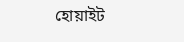হোয়াইট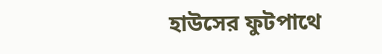হাউসের ফুটপাথে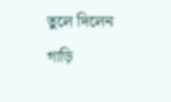তুলে দিলেন গাড়ি